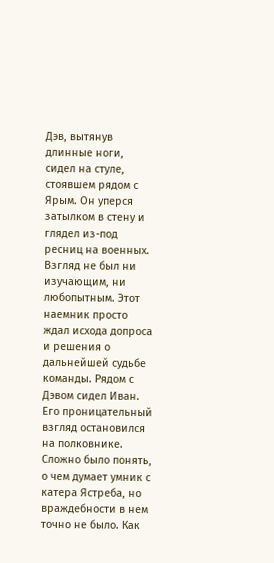Дэв, вытянув длинные ноги, сидел на стуле, стоявшем рядом с Ярым. Он уперся затылком в стену и глядел из-под ресниц на военных. Взгляд не был ни изучающим, ни любопытным. Этот наемник просто ждал исхода допроса и решения о дальнейшей судьбе команды. Рядом с Дэвом сидел Иван. Его проницательный взгляд остановился на полковнике. Сложно было понять, о чем думает умник с катера Ястреба, но враждебности в нем точно не было. Как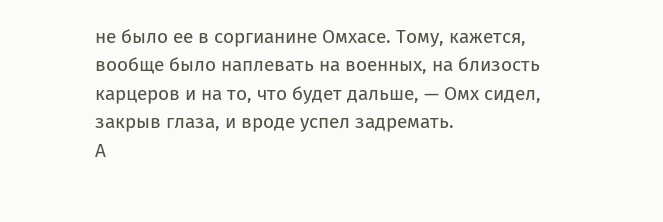не было ее в соргианине Омхасе. Тому, кажется, вообще было наплевать на военных, на близость карцеров и на то, что будет дальше, — Омх сидел, закрыв глаза, и вроде успел задремать.
А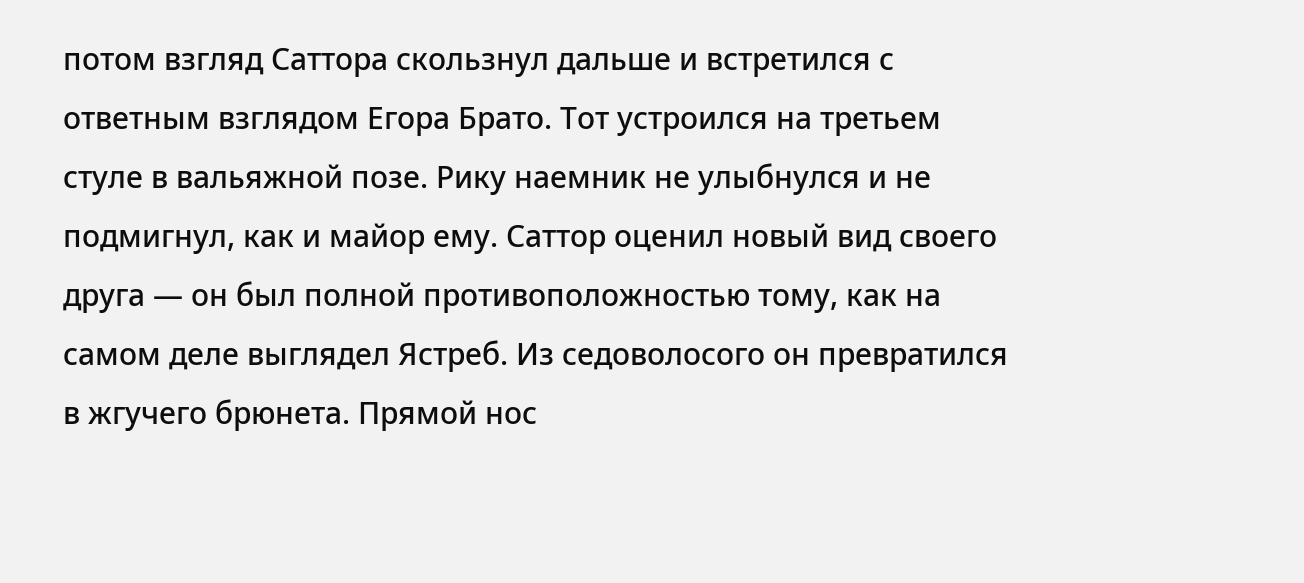потом взгляд Саттора скользнул дальше и встретился с ответным взглядом Егора Брато. Тот устроился на третьем стуле в вальяжной позе. Рику наемник не улыбнулся и не подмигнул, как и майор ему. Саттор оценил новый вид своего друга — он был полной противоположностью тому, как на самом деле выглядел Ястреб. Из седоволосого он превратился в жгучего брюнета. Прямой нос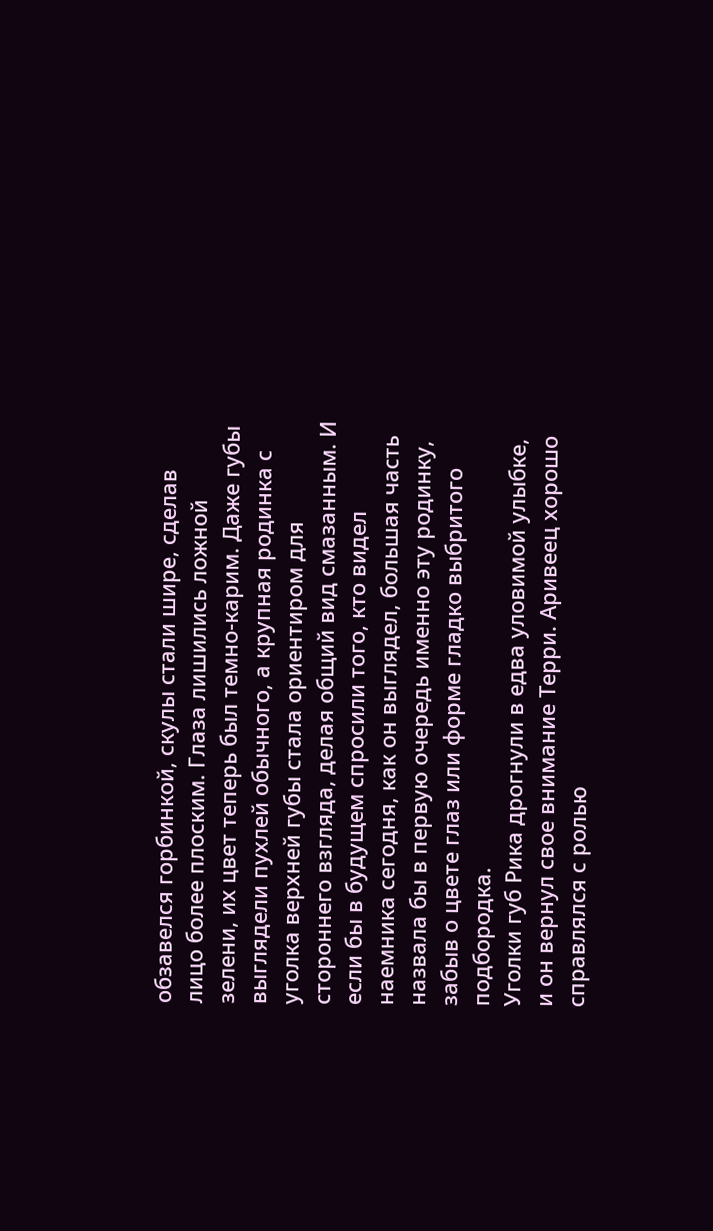обзавелся горбинкой, скулы стали шире, сделав лицо более плоским. Глаза лишились ложной зелени, их цвет теперь был темно-карим. Даже губы выглядели пухлей обычного, а крупная родинка с уголка верхней губы стала ориентиром для стороннего взгляда, делая общий вид смазанным. И если бы в будущем спросили того, кто видел наемника сегодня, как он выглядел, большая часть назвала бы в первую очередь именно эту родинку, забыв о цвете глаз или форме гладко выбритого подбородка.
Уголки губ Рика дрогнули в едва уловимой улыбке, и он вернул свое внимание Терри. Аривеец хорошо справлялся с ролью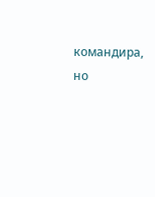командира, но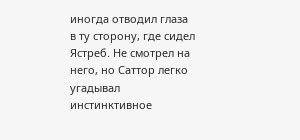иногда отводил глаза в ту сторону, где сидел Ястреб. Не смотрел на него, но Саттор легко угадывал инстинктивное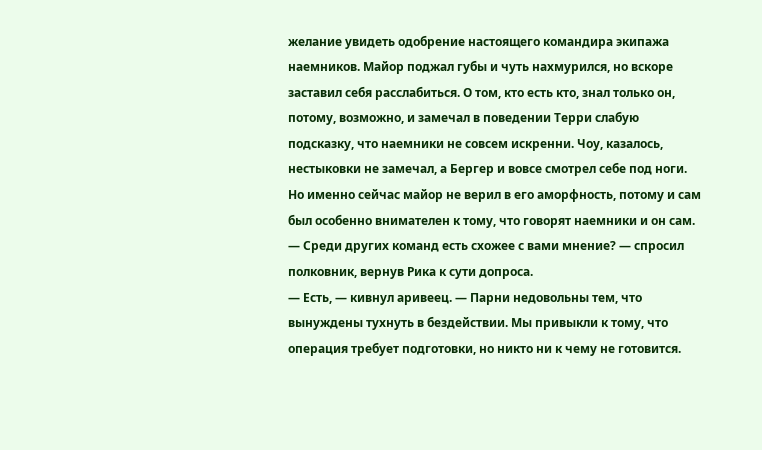желание увидеть одобрение настоящего командира экипажа наемников. Майор поджал губы и чуть нахмурился, но вскоре заставил себя расслабиться. О том, кто есть кто, знал только он, потому, возможно, и замечал в поведении Терри слабую подсказку, что наемники не совсем искренни. Чоу, казалось, нестыковки не замечал, а Бергер и вовсе смотрел себе под ноги. Но именно сейчас майор не верил в его аморфность, потому и сам был особенно внимателен к тому, что говорят наемники и он сам.
— Среди других команд есть схожее с вами мнение? — спросил полковник, вернув Рика к сути допроса.
— Есть, — кивнул аривеец. — Парни недовольны тем, что вынуждены тухнуть в бездействии. Мы привыкли к тому, что операция требует подготовки, но никто ни к чему не готовится.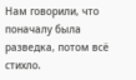Нам говорили, что поначалу была разведка, потом всё стихло.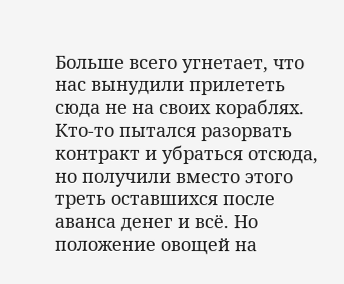Больше всего угнетает, что нас вынудили прилететь сюда не на своих кораблях. Кто-то пытался разорвать контракт и убраться отсюда, но получили вместо этого треть оставшихся после аванса денег и всё. Но положение овощей на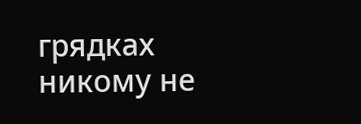грядках никому не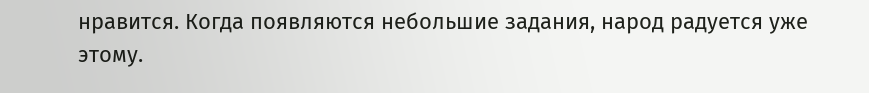нравится. Когда появляются небольшие задания, народ радуется уже этому.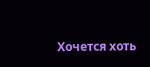Хочется хоть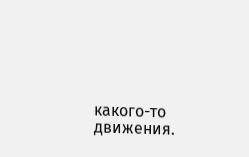какого-то движения.